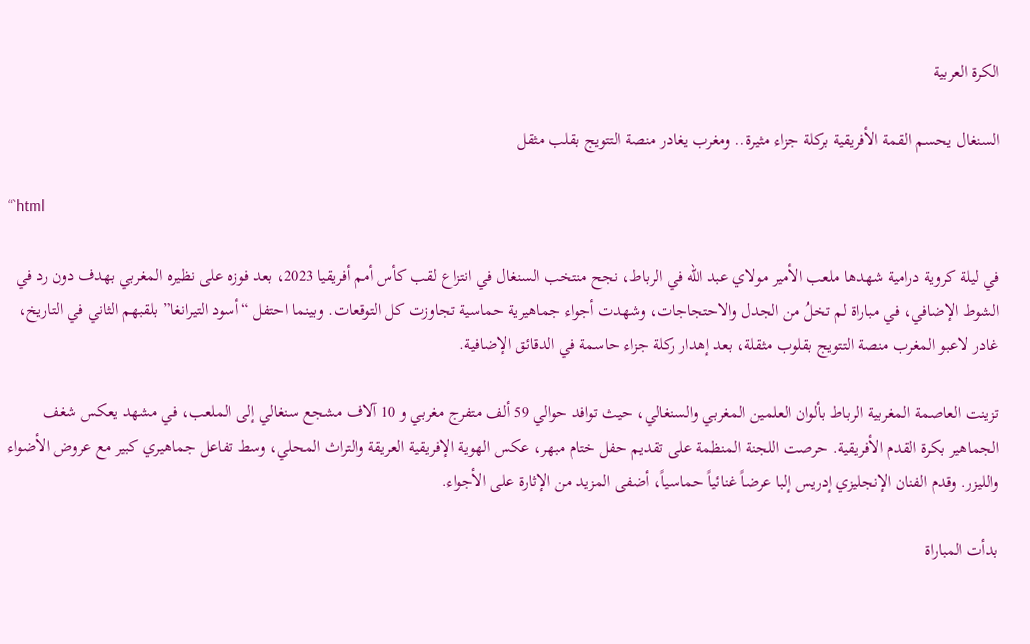الكرة العربية

السنغال يحسم القمة الأفريقية بركلة جزاء مثيرة.. ومغرب يغادر منصة التتويج بقلب مثقل

“`html

في ليلة كروية درامية شهدها ملعب الأمير مولاي عبد الله في الرباط، نجح منتخب السنغال في انتزاع لقب كأس أمم أفريقيا 2023، بعد فوزه على نظيره المغربي بهدف دون رد في الشوط الإضافي، في مباراة لم تخلُ من الجدل والاحتجاجات، وشهدت أجواء جماهيرية حماسية تجاوزت كل التوقعات. وبينما احتفل “أسود التيرانغا” بلقبهم الثاني في التاريخ، غادر لاعبو المغرب منصة التتويج بقلوب مثقلة، بعد إهدار ركلة جزاء حاسمة في الدقائق الإضافية.

تزينت العاصمة المغربية الرباط بألوان العلمين المغربي والسنغالي، حيث توافد حوالي 59 ألف متفرج مغربي و 10 آلاف مشجع سنغالي إلى الملعب، في مشهد يعكس شغف الجماهير بكرة القدم الأفريقية. حرصت اللجنة المنظمة على تقديم حفل ختام مبهر، عكس الهوية الإفريقية العريقة والتراث المحلي، وسط تفاعل جماهيري كبير مع عروض الأضواء والليزر. وقدم الفنان الإنجليزي إدريس إلبا عرضاً غنائياً حماسياً، أضفى المزيد من الإثارة على الأجواء.

بدأت المباراة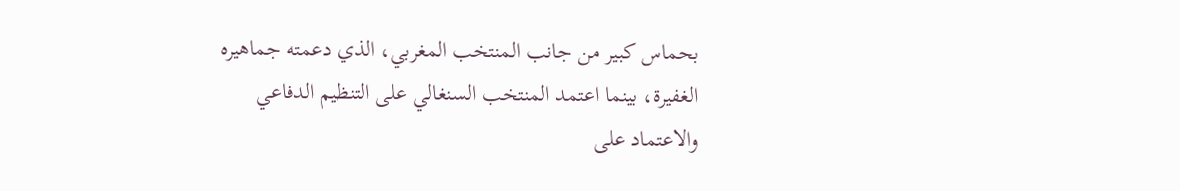بحماس كبير من جانب المنتخب المغربي، الذي دعمته جماهيره الغفيرة، بينما اعتمد المنتخب السنغالي على التنظيم الدفاعي والاعتماد على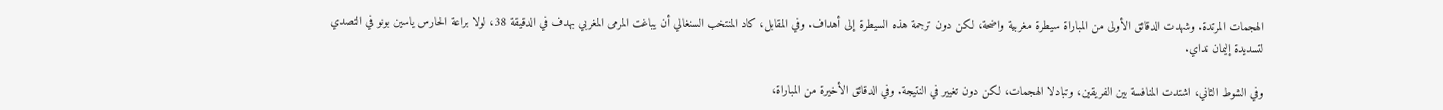الهجمات المرتدة. وشهدت الدقائق الأولى من المباراة سيطرة مغربية واضحة، لكن دون ترجمة هذه السيطرة إلى أهداف. وفي المقابل، كاد المنتخب السنغالي أن يباغت المرمى المغربي بهدف في الدقيقة 38، لولا براعة الحارس ياسين بونو في التصدي لتسديدة إليمان نداي.

وفي الشوط الثاني، اشتدت المنافسة بين الفريقين، وتبادلا الهجمات، لكن دون تغيير في النتيجة. وفي الدقائق الأخيرة من المباراة،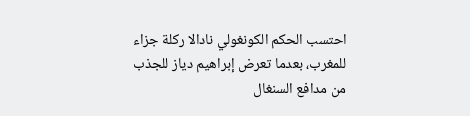احتسب الحكم الكونغولي نادالا ركلة جزاء للمغرب، بعدما تعرض إبراهيم دياز للجذب من مدافع السنغال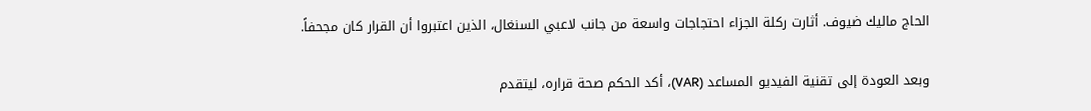الحاج ماليك ضيوف. أثارت ركلة الجزاء احتجاجات واسعة من جانب لاعبي السنغال، الذين اعتبروا أن القرار كان مجحفاً.

وبعد العودة إلى تقنية الفيديو المساعد (VAR)، أكد الحكم صحة قراره، ليتقدم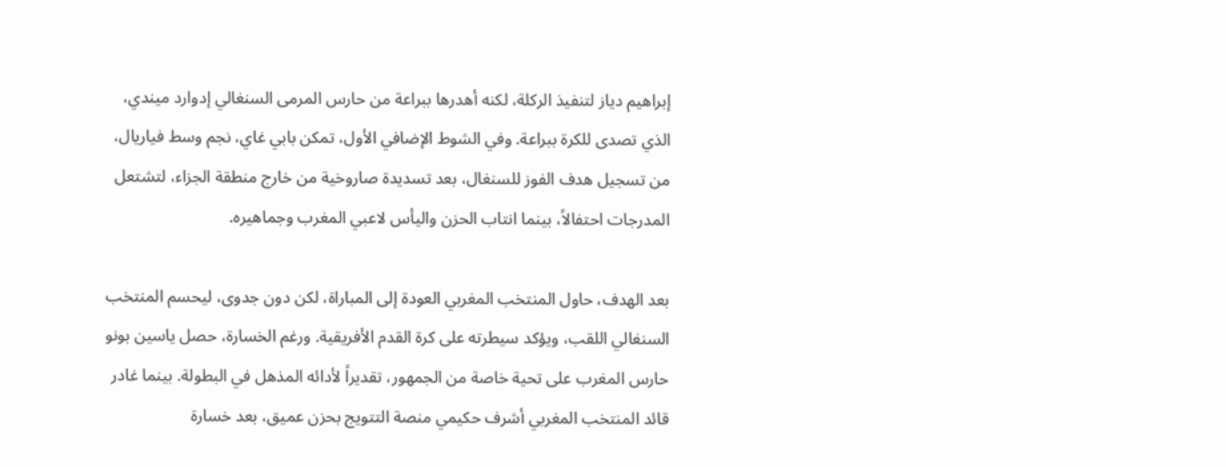إبراهيم دياز لتنفيذ الركلة، لكنه أهدرها ببراعة من حارس المرمى السنغالي إدوارد ميندي، الذي تصدى للكرة ببراعة. وفي الشوط الإضافي الأول، تمكن بابي غاي، نجم وسط فياريال، من تسجيل هدف الفوز للسنغال، بعد تسديدة صاروخية من خارج منطقة الجزاء، لتشتعل المدرجات احتفالاً، بينما انتاب الحزن واليأس لاعبي المغرب وجماهيره.

بعد الهدف، حاول المنتخب المغربي العودة إلى المباراة، لكن دون جدوى، ليحسم المنتخب السنغالي اللقب، ويؤكد سيطرته على كرة القدم الأفريقية. ورغم الخسارة، حصل ياسين بونو حارس المغرب على تحية خاصة من الجمهور، تقديراً لأدائه المذهل في البطولة. بينما غادر قائد المنتخب المغربي أشرف حكيمي منصة التتويج بحزن عميق، بعد خسارة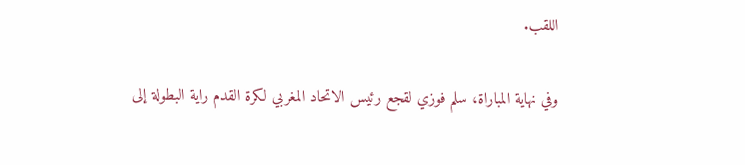اللقب.

وفي نهاية المباراة، سلم فوزي لقجع رئيس الاتحاد المغربي لكرة القدم راية البطولة إلى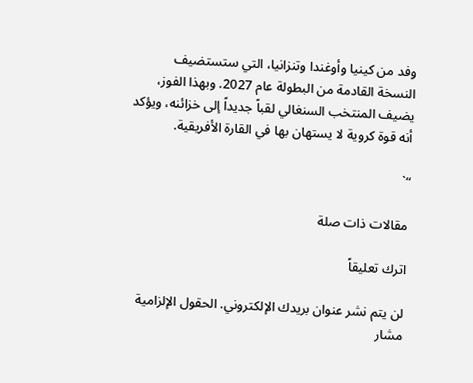وفد من كينيا وأوغندا وتنزانيا، التي ستستضيف النسخة القادمة من البطولة عام 2027. وبهذا الفوز، يضيف المنتخب السنغالي لقباً جديداً إلى خزائنه، ويؤكد أنه قوة كروية لا يستهان بها في القارة الأفريقية.

“`

مقالات ذات صلة

اترك تعليقاً

لن يتم نشر عنوان بريدك الإلكتروني. الحقول الإلزامية مشار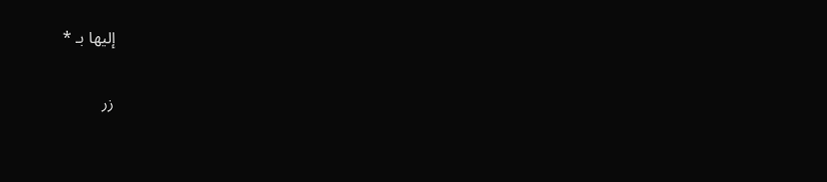إليها بـ *

زر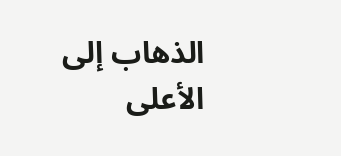الذهاب إلى الأعلى